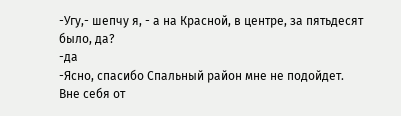-Угу,- шепчу я, - а на Красной, в центре, за пятьдесят было, да?
-да
-Ясно, спасибо Спальный район мне не подойдет.
Вне себя от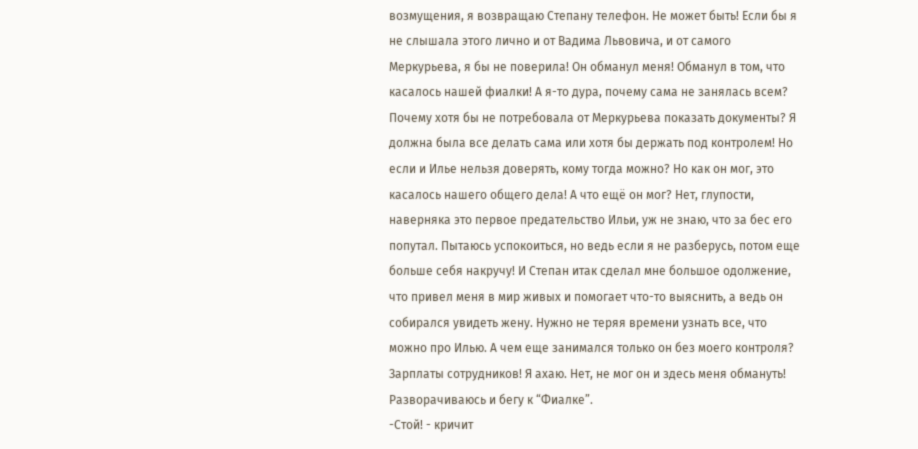возмущения, я возвращаю Степану телефон. Не может быть! Если бы я не слышала этого лично и от Вадима Львовича, и от самого Меркурьева, я бы не поверила! Он обманул меня! Обманул в том, что касалось нашей фиалки! А я-то дура, почему сама не занялась всем? Почему хотя бы не потребовала от Меркурьева показать документы? Я должна была все делать сама или хотя бы держать под контролем! Но если и Илье нельзя доверять, кому тогда можно? Но как он мог, это касалось нашего общего дела! А что ещё он мог? Нет, глупости, наверняка это первое предательство Ильи, уж не знаю, что за бес его попутал. Пытаюсь успокоиться, но ведь если я не разберусь, потом еще больше себя накручу! И Степан итак сделал мне большое одолжение, что привел меня в мир живых и помогает что-то выяснить, а ведь он собирался увидеть жену. Нужно не теряя времени узнать все, что можно про Илью. А чем еще занимался только он без моего контроля? Зарплаты сотрудников! Я ахаю. Нет, не мог он и здесь меня обмануть! Разворачиваюсь и бегу к “Фиалке”.
-Стой! - кричит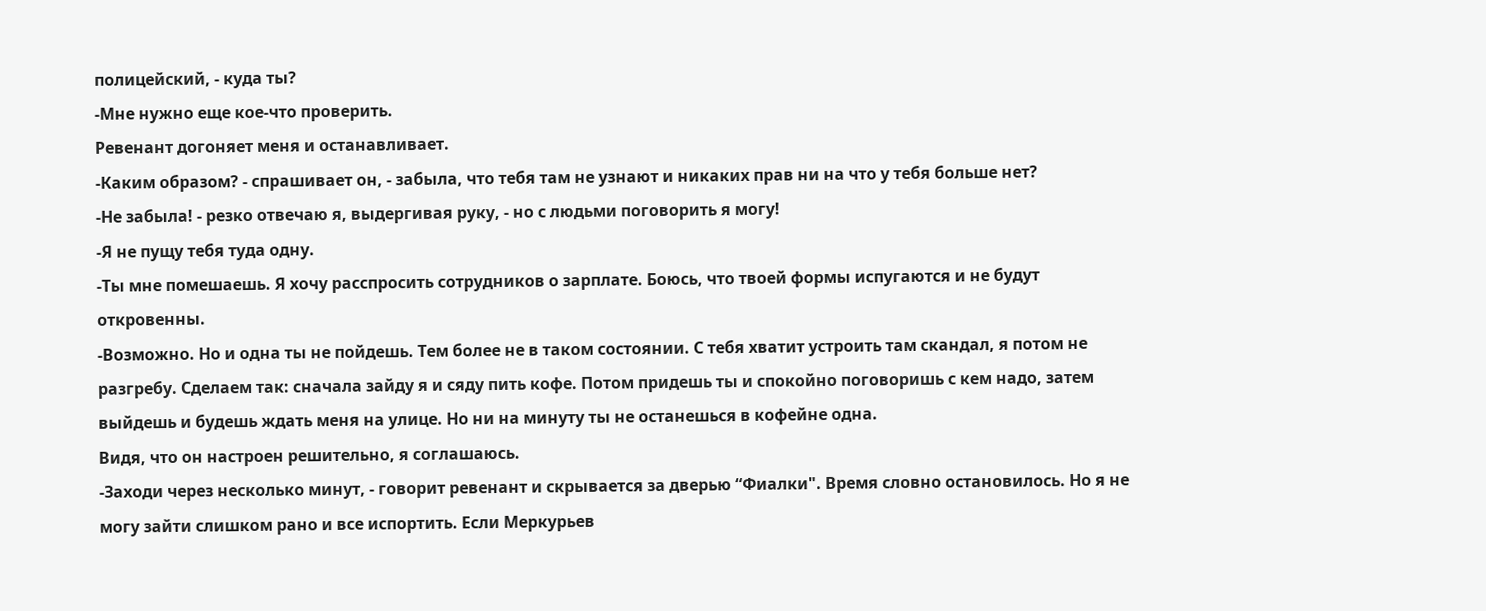полицейский, - куда ты?
-Мне нужно еще кое-что проверить.
Ревенант догоняет меня и останавливает.
-Каким образом? - спрашивает он, - забыла, что тебя там не узнают и никаких прав ни на что у тебя больше нет?
-Не забыла! - резко отвечаю я, выдергивая руку, - но с людьми поговорить я могу!
-Я не пущу тебя туда одну.
-Ты мне помешаешь. Я хочу расспросить сотрудников о зарплате. Боюсь, что твоей формы испугаются и не будут откровенны.
-Возможно. Но и одна ты не пойдешь. Тем более не в таком состоянии. С тебя хватит устроить там скандал, я потом не разгребу. Сделаем так: сначала зайду я и сяду пить кофе. Потом придешь ты и спокойно поговоришь с кем надо, затем выйдешь и будешь ждать меня на улице. Но ни на минуту ты не останешься в кофейне одна.
Видя, что он настроен решительно, я соглашаюсь.
-Заходи через несколько минут, - говорит ревенант и скрывается за дверью “Фиалки". Время словно остановилось. Но я не могу зайти слишком рано и все испортить. Если Меркурьев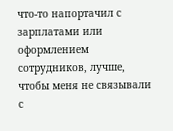что-то напортачил с зарплатами или оформлением сотрудников, лучше, чтобы меня не связывали с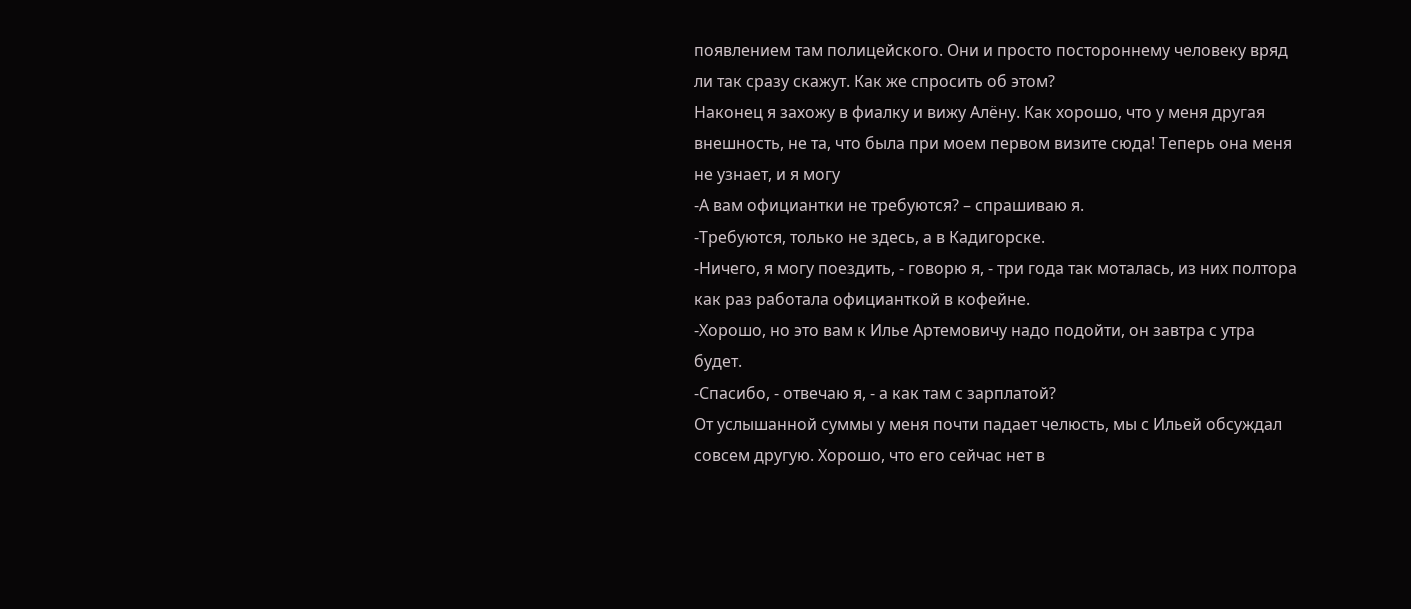появлением там полицейского. Они и просто постороннему человеку вряд ли так сразу скажут. Как же спросить об этом?
Наконец я захожу в фиалку и вижу Алёну. Как хорошо, что у меня другая внешность, не та, что была при моем первом визите сюда! Теперь она меня не узнает, и я могу
-А вам официантки не требуются? – спрашиваю я.
-Требуются, только не здесь, а в Кадигорске.
-Ничего, я могу поездить, - говорю я, - три года так моталась, из них полтора как раз работала официанткой в кофейне.
-Хорошо, но это вам к Илье Артемовичу надо подойти, он завтра с утра будет.
-Спасибо, - отвечаю я, - а как там с зарплатой?
От услышанной суммы у меня почти падает челюсть, мы с Ильей обсуждал совсем другую. Хорошо, что его сейчас нет в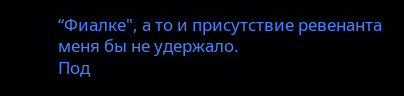“Фиалке", а то и присутствие ревенанта меня бы не удержало.
Под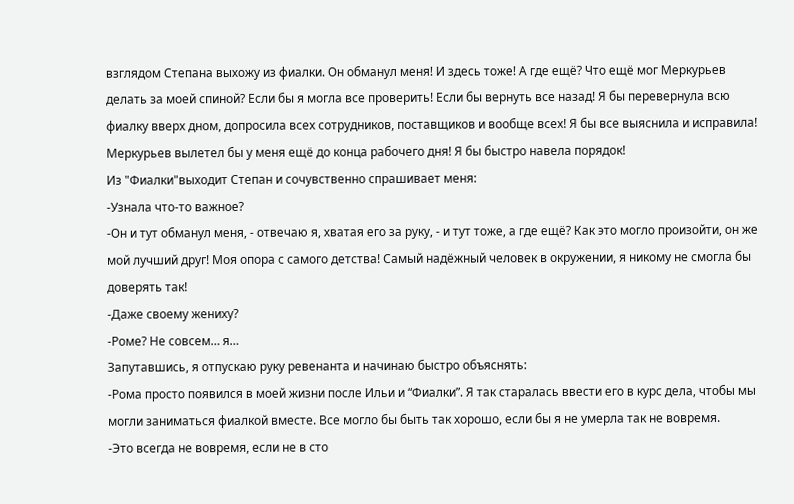взглядом Степана выхожу из фиалки. Он обманул меня! И здесь тоже! А где ещё? Что ещё мог Меркурьев делать за моей спиной? Если бы я могла все проверить! Если бы вернуть все назад! Я бы перевернула всю фиалку вверх дном, допросила всех сотрудников, поставщиков и вообще всех! Я бы все выяснила и исправила! Меркурьев вылетел бы у меня ещё до конца рабочего дня! Я бы быстро навела порядок!
Из "Фиалки"выходит Степан и сочувственно спрашивает меня:
-Узнала что-то важное?
-Он и тут обманул меня, - отвечаю я, хватая его за руку, - и тут тоже, а где ещё? Как это могло произойти, он же мой лучший друг! Моя опора с самого детства! Самый надёжный человек в окружении, я никому не смогла бы доверять так!
-Даже своему жениху?
-Роме? Не совсем… я…
Запутавшись, я отпускаю руку ревенанта и начинаю быстро объяснять:
-Рома просто появился в моей жизни после Ильи и “Фиалки”. Я так старалась ввести его в курс дела, чтобы мы могли заниматься фиалкой вместе. Все могло бы быть так хорошо, если бы я не умерла так не вовремя.
-Это всегда не вовремя, если не в сто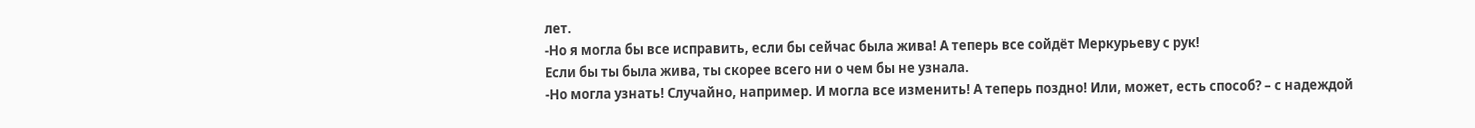лет.
-Но я могла бы все исправить, если бы сейчас была жива! А теперь все сойдёт Меркурьеву с рук!
Если бы ты была жива, ты скорее всего ни о чем бы не узнала.
-Но могла узнать! Случайно, например. И могла все изменить! А теперь поздно! Или, может, есть способ? – с надеждой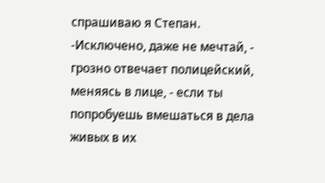спрашиваю я Степан.
-Исключено, даже не мечтай, - грозно отвечает полицейский, меняясь в лице, - если ты попробуешь вмешаться в дела живых в их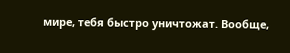мире, тебя быстро уничтожат. Вообще,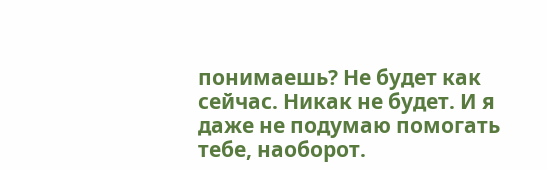понимаешь? Не будет как сейчас. Никак не будет. И я даже не подумаю помогать тебе, наоборот.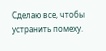Сделаю все, чтобы устранить помеху.